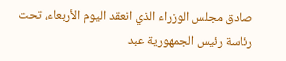صادق مجلس الوزراء الذي انعقد اليوم الأربعاء، تحت رئاسة رئيس الجمهورية عبد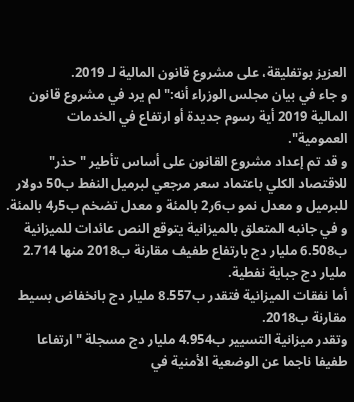العزيز بوتفليقة، على مشروع قانون المالية لـ 2019.
و جاء في بيان مجلس الوزراء أنه:" لم يرد في مشروع قانون المالية 2019 أية رسوم جديدة أو ارتفاع في الخدمات العمومية".
و قد تم إعداد مشروع القانون على أساس تأطير "حذر" للاقتصاد الكلي باعتماد سعر مرجعي لبرميل النفط ب50 دولار للبرميل و معدل نمو ب6ر2 بالمئة و معدل تضخم ب5ر4 بالمئة.
و في جانبه المتعلق بالميزانية يتوقع النص عائدات للميزانية ب6.508 مليار دج بارتفاع طفيف مقارنة ب2018 منها 2.714 مليار دج جباية نفطية.
أما نفقات الميزانية فتقدر ب8.557 مليار دج بانخفاض بسيط مقارنة ب2018.
وتقدر ميزانية التسيير ب4.954 مليار دج مسجلة "ارتفاعا طفيفا ناجما عن الوضعية الأمنية في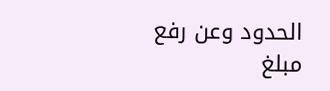الحدود وعن رفع مبلغ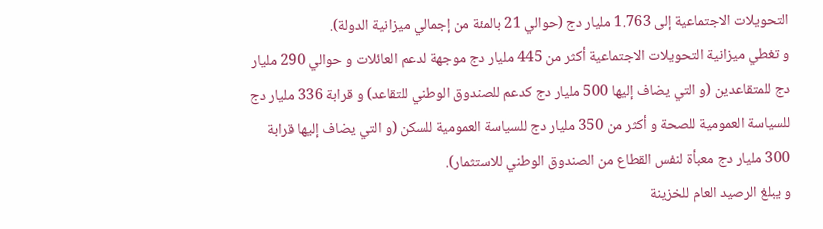التحويلات الاجتماعية إلى 1.763 مليار دج (حوالي 21 بالمئة من إجمالي ميزانية الدولة).
و تغطي ميزانية التحويلات الاجتماعية أكثر من 445 مليار دج موجهة لدعم العائلات و حوالي 290 مليار دج للمتقاعدين (و التي يضاف إليها 500 مليار دج كدعم للصندوق الوطني للتقاعد) و قرابة 336 مليار دج للسياسة العمومية للصحة و أكثر من 350 مليار دج للسياسة العمومية للسكن (و التي يضاف إليها قرابة 300 مليار دج معبأة لنفس القطاع من الصندوق الوطني للاستثمار).
و يبلغ الرصيد العام للخزينة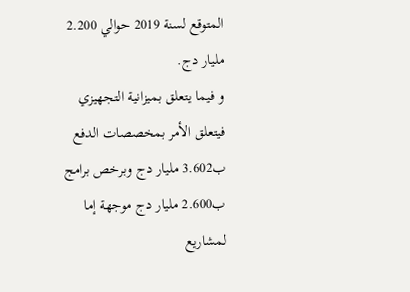المتوقع لسنة 2019 حوالي 2.200 مليار دج.
و فيما يتعلق بميزانية التجهيزي فيتعلق الأمر بمخصصات الدفع ب3.602 مليار دج وبرخص برامج ب2.600 مليار دج موجهة إما لمشاريع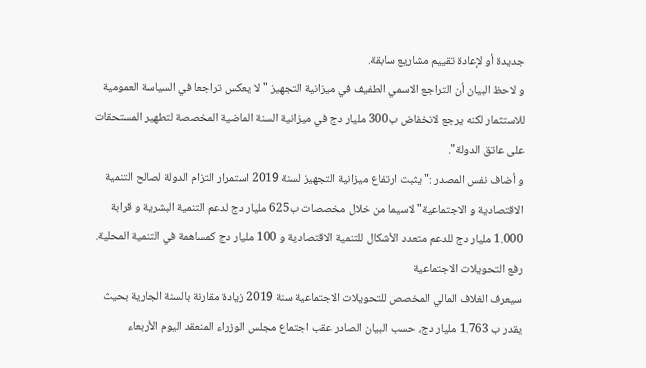جديدة أو لإعادة تقييم مشاريع سابقة.
و لاحظ البيان أن التراجع الاسمي الطفيف في ميزانية التجهيز "لا يعكس تراجعا في السياسة العمومية للاستثمار لكنه يرجع لانخفاض ب300 مليار دج في ميزانية السنة الماضية المخصصة لتطهير المستحقات على عاتق الدولة".
و أضاف نفس المصدر :" يثبت ارتفاع ميزانية التجهيز لسنة 2019 استمرار التزام الدولة لصالح التنمية الاقتصادية و الاجتماعية" لاسيما من خلال مخصصات ب625 مليار دج لدعم التنمية البشرية و قرابة 1.000 مليار دج للدعم متعدد الأشكال للتنمية الاقتصادية و 100 مليار دج كمساهمة في التنمية المحلية.
رفع التحويلات الاجتماعية
سيعرف الغلاف المالي المخصص للتحويلات الاجتماعية سنة 2019 زيادة مقارنة بالسنة الجارية بحيث يقدر ب 1.763 مليار دج، حسب البيان الصادر عقب اجتماع مجلس الوزراء المنعقد اليوم الأربعاء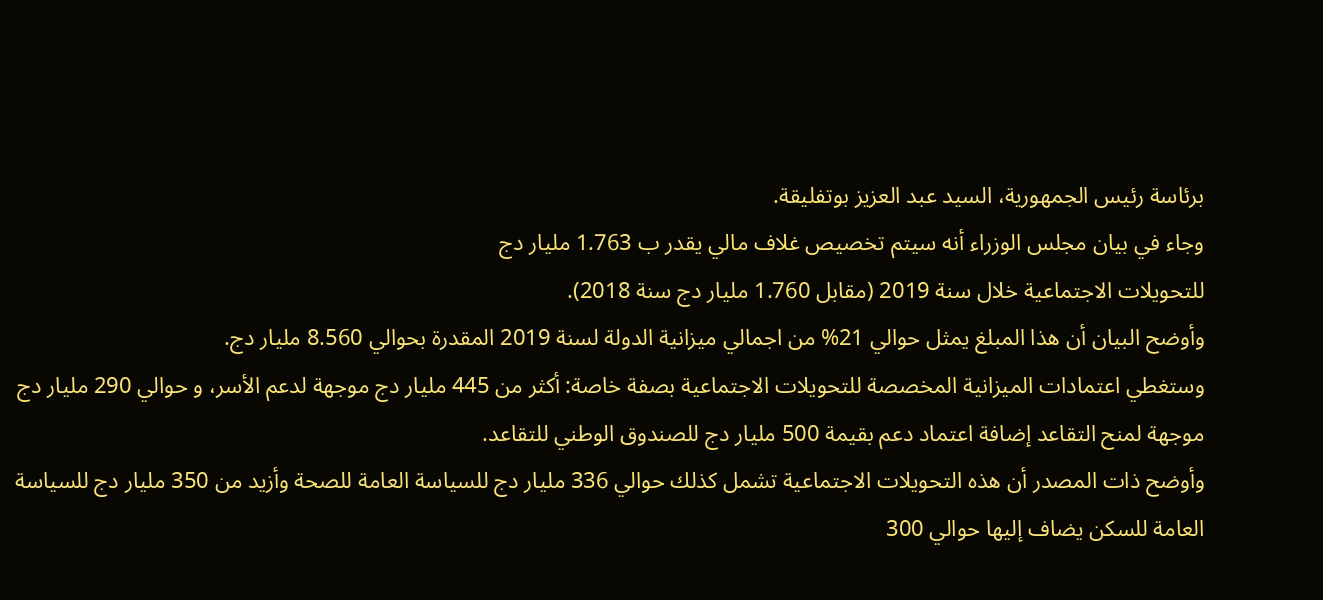برئاسة رئيس الجمهورية، السيد عبد العزيز بوتفليقة.
وجاء في بيان مجلس الوزراء أنه سيتم تخصيص غلاف مالي يقدر ب 1.763 مليار دج
للتحويلات الاجتماعية خلال سنة 2019 (مقابل 1.760 مليار دج سنة 2018).
وأوضح البيان أن هذا المبلغ يمثل حوالي 21% من اجمالي ميزانية الدولة لسنة 2019 المقدرة بحوالي 8.560 مليار دج.
وستغطي اعتمادات الميزانية المخصصة للتحويلات الاجتماعية بصفة خاصة: أكثر من 445 مليار دج موجهة لدعم الأسر، و حوالي 290 مليار دج موجهة لمنح التقاعد إضافة اعتماد دعم بقيمة 500 مليار دج للصندوق الوطني للتقاعد.
وأوضح ذات المصدر أن هذه التحويلات الاجتماعية تشمل كذلك حوالي 336 مليار دج للسياسة العامة للصحة وأزيد من 350 مليار دج للسياسة العامة للسكن يضاف إليها حوالي 300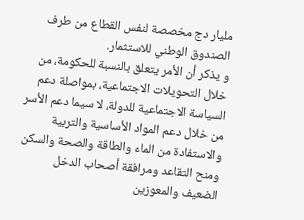مليار دج مخصصة لنفس القطاع من طرف الصندوق الوطني للاستثمار.
و يذكر أن الأمر يتعلق بالنسبة للحكومة، من خلال التحويلات الاجتماعية، بمواصلة دعم السياسة الاجتماعية للدولة، لا سيما دعم الأسر من خلال دعم المواد الأساسية والتربية والاستفادة من الماء والطاقة والصحة والسكن ومنح التقاعد ومرافقة أصحاب الدخل الضعيف والمعوزين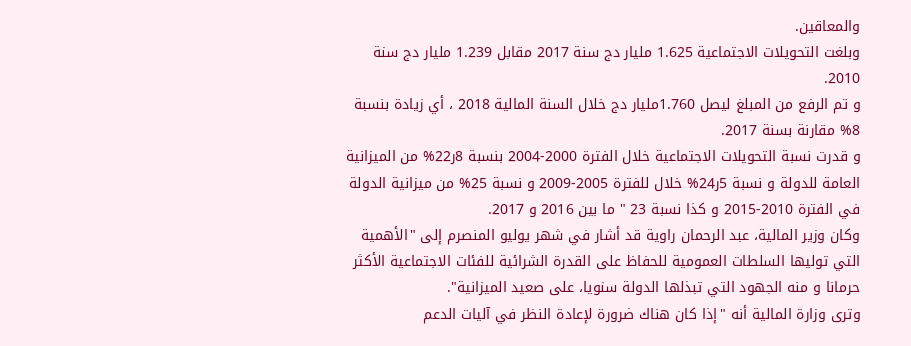والمعاقين.
وبلغت التحويلات الاجتماعية 1.625 مليار دج سنة 2017 مقابل 1.239 مليار دج سنة 2010.
و تم الرفع من المبلغ ليصل 1.760مليار دج خلال السنة المالية 2018 ، أي زيادة بنسبة 8% مقارنة بسنة 2017.
و قدرت نسبة التحويلات الاجتماعية خلال الفترة 2000-2004 بنسبة 8ر22% من الميزانية العامة للدولة و نسبة 5ر24% خلال للفترة 2005-2009 و نسبة 25% من ميزانية الدولة في الفترة 2010-2015 و كذا نسبة 23 " ما بين 2016 و 2017.
وكان وزير المالية، عبد الرحمان راوية قد أشار في شهر يوليو المنصرم إلى "الأهمية التي توليها السلطات العمومية للحفاظ على القدرة الشرائية للفئات الاجتماعية الأكثر حرمانا و منه الجهود التي تبذلها الدولة سنويا، على صعيد الميزانية".
وترى وزارة المالية أنه "إذا كان هناك ضرورة لإعادة النظر في آليات الدعم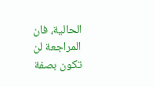الحالية، فان المراجعة لن تكون بصفة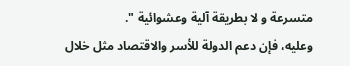متسرعة و لا بطريقة آلية وعشوائية ".
وعليه، فإن دعم الدولة للأسر والاقتصاد مثل خلال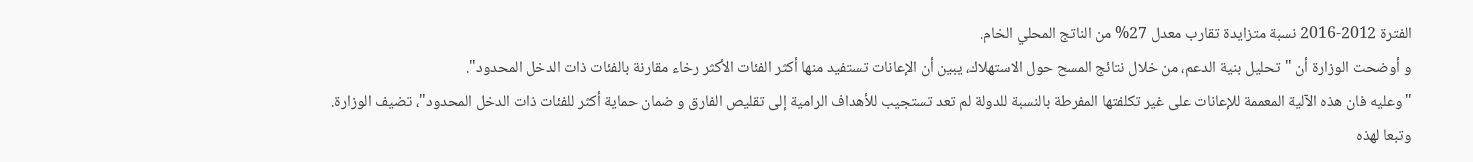الفترة 2012-2016 نسبة متزايدة تقارب معدل 27% من الناتج المحلي الخام.
و أوضحت الوزارة أن "تحليل بنية الدعم، من خلال نتائج المسح حول الاستهلاك، يبين أن الإعانات تستفيد منها أكثر الفئات الأكثر رخاء مقارنة بالفئات ذات الدخل المحدود".
"وعليه فان هذه الآلية المعممة للإعانات على غير تكلفتها المفرطة بالنسبة للدولة لم تعد تستجيب للأهداف الرامية إلى تقليص الفارق و ضمان حماية أكثر للفئات ذات الدخل المحدود"، تضيف الوزارة.
وتبعا لهذه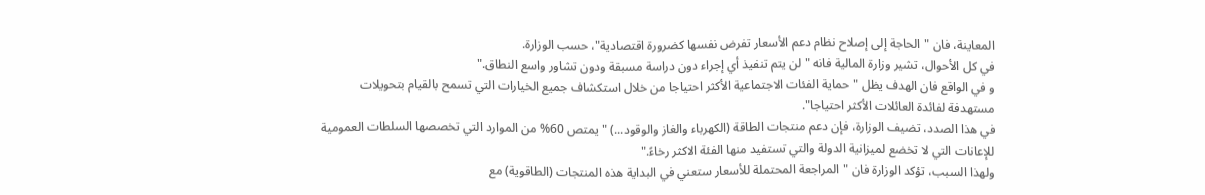المعاينة، فان "الحاجة إلى إصلاح نظام دعم الأسعار تفرض نفسها كضرورة اقتصادية"، حسب الوزارة.
في كل الأحوال، تشير وزارة المالية فانه "لن يتم تنفيذ أي إجراء دون دراسة مسبقة ودون تشاور واسع النطاق."
و في الواقع فان الهدف يظل "حماية الفئات الاجتماعية الأكثر احتياجا من خلال استكشاف جميع الخيارات التي تسمح بالقيام بتحويلات مستهدفة لفائدة العائلات الأكثر احتياجا".
في هذا الصدد، تضيف الوزارة، فإن دعم منتجات الطاقة (الكهرباء والغاز والوقود...) "يمتص 60% من الموارد التي تخصصها السلطات العمومية للإعانات التي لا تخضع لميزانية الدولة والتي تستفيد منها الفئة الاكثر رخاءً."
ولهذا السبب، تؤكد الوزارة فان "المراجعة المحتملة للأسعار ستعني في البداية هذه المنتجات (الطاقوية) مع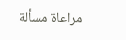مراعاة مسألة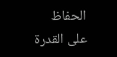الحفاظ على القدرة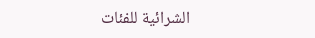الشرائية للفئات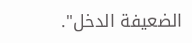الضعيفة الدخل".